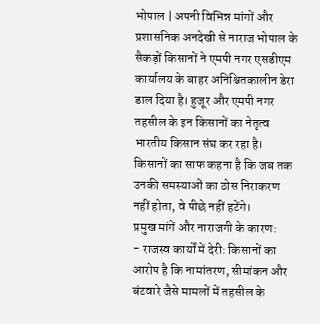भोपाल | अपनी विभिन्न मांगों और प्रशासनिक अनदेखी से नाराज भोपाल के सैकड़ों किसानों ने एमपी नगर एसडीएम कार्यालय के बाहर अनिश्चितकालीन डेरा डाल दिया है। हुजूर और एमपी नगर तहसील के इन किसानों का नेतृत्व भारतीय किसान संघ कर रहा है। किसानों का साफ कहना है कि जब तक उनकी समस्याओं का ठोस निराकरण नहीं होता, वे पीछे नहीं हटेंगे।
प्रमुख मांगें और नाराजगी के कारण:
- राजस्व कार्यों में देरी: किसानों का आरोप है कि नामांतरण, सीमांकन और बंटवारे जैसे मामलों में तहसील के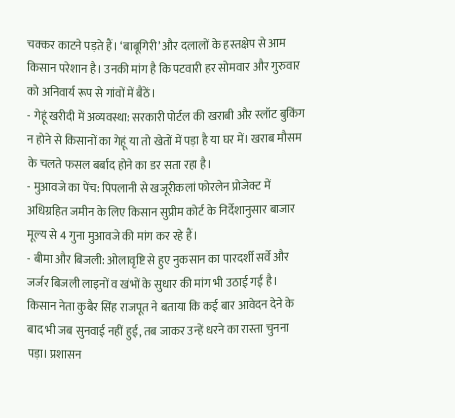चक्कर काटने पड़ते हैं। ‘बाबूगिरी’ और दलालों के हस्तक्षेप से आम किसान परेशान है। उनकी मांग है कि पटवारी हर सोमवार और गुरुवार को अनिवार्य रूप से गांवों में बैठें।
- गेहूं खरीदी में अव्यवस्था: सरकारी पोर्टल की खराबी और स्लॉट बुकिंग न होने से किसानों का गेहूं या तो खेतों में पड़ा है या घर में। खराब मौसम के चलते फसल बर्बाद होने का डर सता रहा है।
- मुआवजे का पेंच: पिपलानी से खजूरीकलां फोरलेन प्रोजेक्ट में अधिग्रहित जमीन के लिए किसान सुप्रीम कोर्ट के निर्देशानुसार बाजार मूल्य से 4 गुना मुआवजे की मांग कर रहे हैं।
- बीमा और बिजली: ओलावृष्टि से हुए नुकसान का पारदर्शी सर्वे और जर्जर बिजली लाइनों व खंभों के सुधार की मांग भी उठाई गई है।
किसान नेता कुबैर सिंह राजपूत ने बताया कि कई बार आवेदन देने के बाद भी जब सुनवाई नहीं हुई, तब जाकर उन्हें धरने का रास्ता चुनना पड़ा। प्रशासन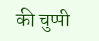की चुप्पी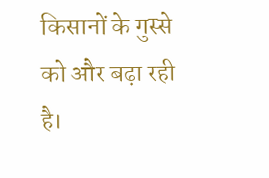किसानों के गुस्से को और बढ़ा रही है।